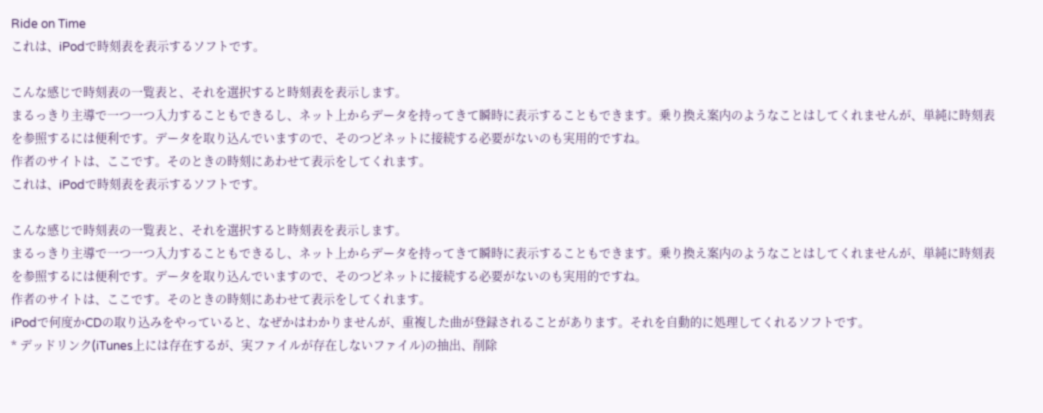Ride on Time
これは、iPodで時刻表を表示するソフトです。

こんな感じで時刻表の一覧表と、それを選択すると時刻表を表示します。
まるっきり主導で一つ一つ入力することもできるし、ネット上からデータを持ってきて瞬時に表示することもできます。乗り換え案内のようなことはしてくれませんが、単純に時刻表を参照するには便利です。データを取り込んでいますので、そのつどネットに接続する必要がないのも実用的ですね。
作者のサイトは、ここです。そのときの時刻にあわせて表示をしてくれます。
これは、iPodで時刻表を表示するソフトです。

こんな感じで時刻表の一覧表と、それを選択すると時刻表を表示します。
まるっきり主導で一つ一つ入力することもできるし、ネット上からデータを持ってきて瞬時に表示することもできます。乗り換え案内のようなことはしてくれませんが、単純に時刻表を参照するには便利です。データを取り込んでいますので、そのつどネットに接続する必要がないのも実用的ですね。
作者のサイトは、ここです。そのときの時刻にあわせて表示をしてくれます。
iPodで何度かCDの取り込みをやっていると、なぜかはわかりませんが、重複した曲が登録されることがあります。それを自動的に処理してくれるソフトです。
* デッドリンク(iTunes上には存在するが、実ファイルが存在しないファイル)の抽出、削除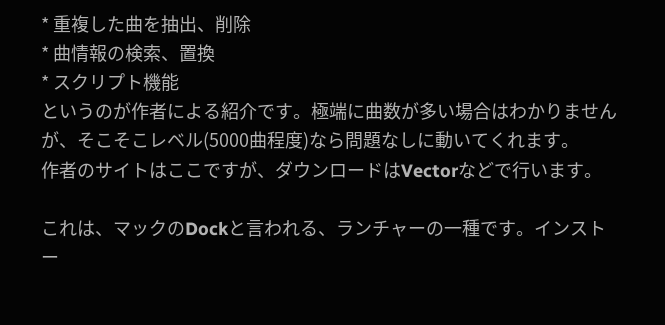* 重複した曲を抽出、削除
* 曲情報の検索、置換
* スクリプト機能
というのが作者による紹介です。極端に曲数が多い場合はわかりませんが、そこそこレベル(5000曲程度)なら問題なしに動いてくれます。
作者のサイトはここですが、ダウンロードはVectorなどで行います。

これは、マックのDockと言われる、ランチャーの一種です。インストー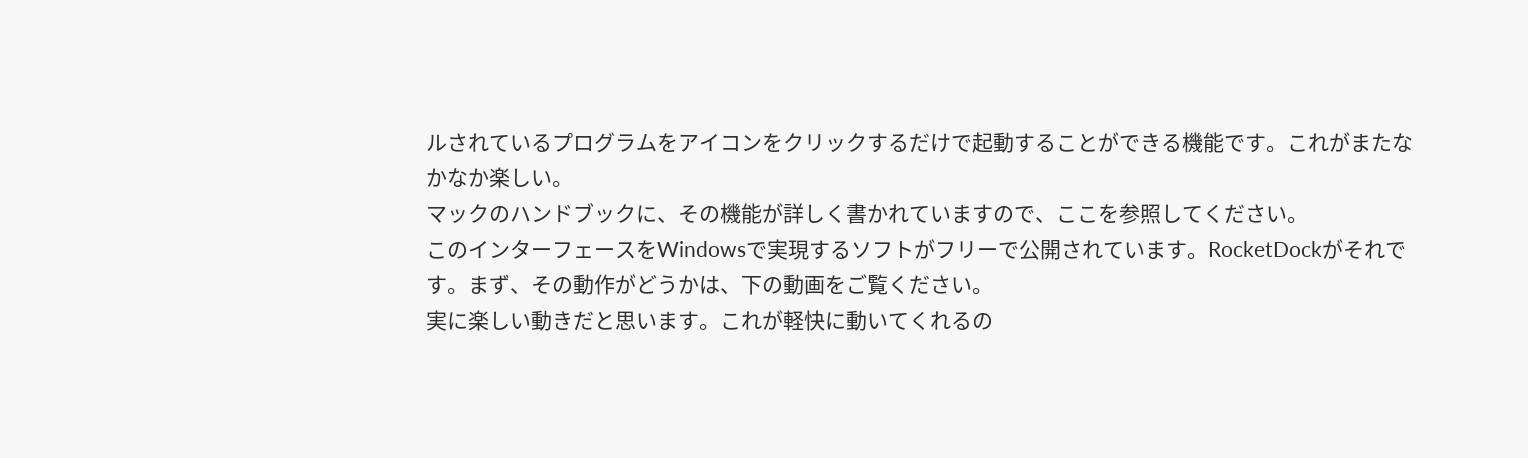ルされているプログラムをアイコンをクリックするだけで起動することができる機能です。これがまたなかなか楽しい。
マックのハンドブックに、その機能が詳しく書かれていますので、ここを参照してください。
このインターフェースをWindowsで実現するソフトがフリーで公開されています。RocketDockがそれです。まず、その動作がどうかは、下の動画をご覧ください。
実に楽しい動きだと思います。これが軽快に動いてくれるの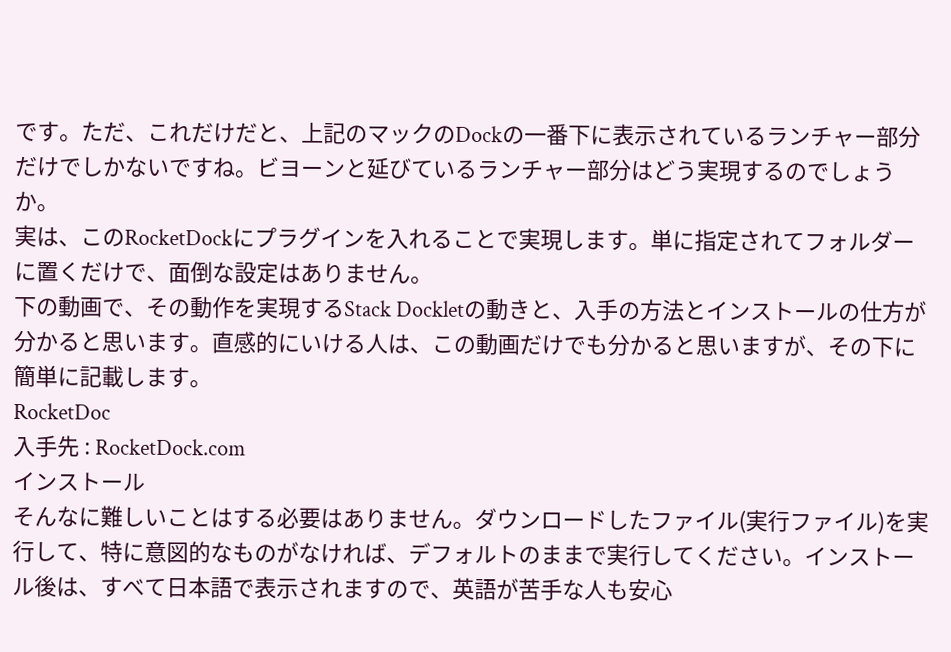です。ただ、これだけだと、上記のマックのDockの一番下に表示されているランチャー部分だけでしかないですね。ビヨーンと延びているランチャー部分はどう実現するのでしょうか。
実は、このRocketDockにプラグインを入れることで実現します。単に指定されてフォルダーに置くだけで、面倒な設定はありません。
下の動画で、その動作を実現するStack Dockletの動きと、入手の方法とインストールの仕方が分かると思います。直感的にいける人は、この動画だけでも分かると思いますが、その下に簡単に記載します。
RocketDoc
入手先 : RocketDock.com
インストール
そんなに難しいことはする必要はありません。ダウンロードしたファイル(実行ファイル)を実行して、特に意図的なものがなければ、デフォルトのままで実行してください。インストール後は、すべて日本語で表示されますので、英語が苦手な人も安心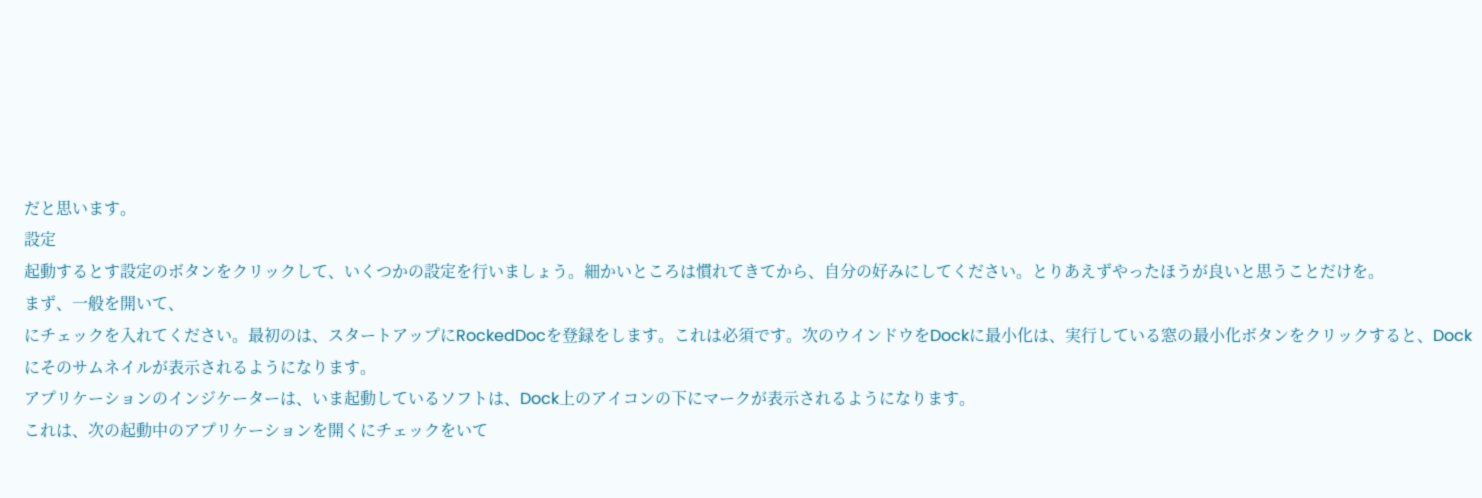だと思います。
設定
起動するとす設定のボタンをクリックして、いくつかの設定を行いましょう。細かいところは慣れてきてから、自分の好みにしてください。とりあえずやったほうが良いと思うことだけを。
まず、一般を開いて、
にチェックを入れてください。最初のは、スタートアップにRockedDocを登録をします。これは必須です。次のウインドウをDockに最小化は、実行している窓の最小化ボタンをクリックすると、Dockにそのサムネイルが表示されるようになります。
アプリケーションのインジケーターは、いま起動しているソフトは、Dock上のアイコンの下にマークが表示されるようになります。
これは、次の起動中のアプリケーションを開くにチェックをいて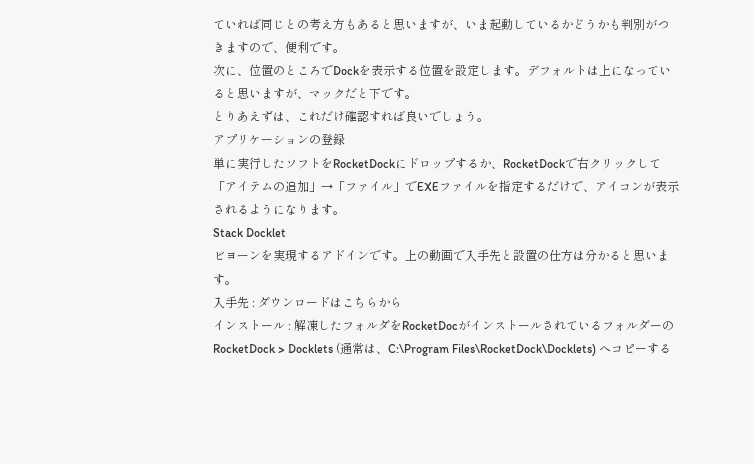ていれば同じとの考え方もあると思いますが、いま起動しているかどうかも判別がつきますので、便利です。
次に、位置のところでDockを表示する位置を設定します。デフォルトは上になっていると思いますが、マックだと下です。
とりあえずは、これだけ確認すれば良いでしょう。
アプリケーションの登録
単に実行したソフトをRocketDockにドロップするか、RocketDockで右クリックして「アイテムの追加」→「ファイル」でEXEファイルを指定するだけで、アイコンが表示されるようになります。
Stack Docklet
ビヨーンを実現するアドインです。上の動画で入手先と設置の仕方は分かると思います。
入手先 : ダウンロードはこちらから
インストール : 解凍したフォルダをRocketDocがインストールされているフォルダーの RocketDock > Docklets (通常は、C:\Program Files\RocketDock\Docklets) へコピーする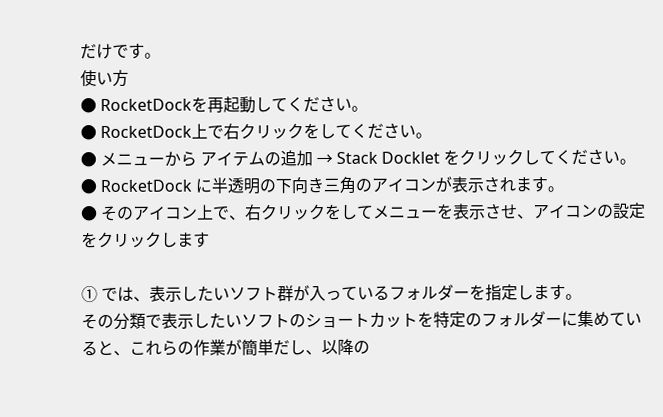だけです。
使い方
● RocketDockを再起動してください。
● RocketDock上で右クリックをしてください。
● メニューから アイテムの追加 → Stack Docklet をクリックしてください。
● RocketDock に半透明の下向き三角のアイコンが表示されます。
● そのアイコン上で、右クリックをしてメニューを表示させ、アイコンの設定をクリックします

① では、表示したいソフト群が入っているフォルダーを指定します。
その分類で表示したいソフトのショートカットを特定のフォルダーに集めていると、これらの作業が簡単だし、以降の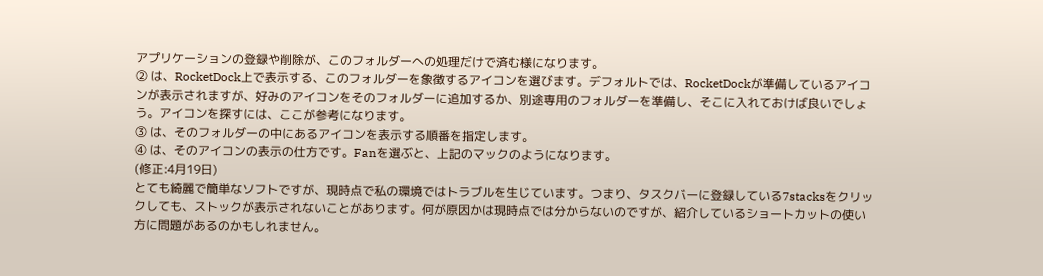アプリケーションの登録や削除が、このフォルダーへの処理だけで済む様になります。
② は、RocketDock上で表示する、このフォルダーを象徴するアイコンを選びます。デフォルトでは、RocketDockが準備しているアイコンが表示されますが、好みのアイコンをそのフォルダーに追加するか、別途専用のフォルダーを準備し、そこに入れておけば良いでしょう。アイコンを探すには、ここが参考になります。
③ は、そのフォルダーの中にあるアイコンを表示する順番を指定します。
④ は、そのアイコンの表示の仕方です。Fanを選ぶと、上記のマックのようになります。
(修正:4月19日)
とても綺麗で簡単なソフトですが、現時点で私の環境ではトラブルを生じています。つまり、タスクバーに登録している7stacksをクリックしても、ストックが表示されないことがあります。何が原因かは現時点では分からないのですが、紹介しているショートカットの使い方に問題があるのかもしれません。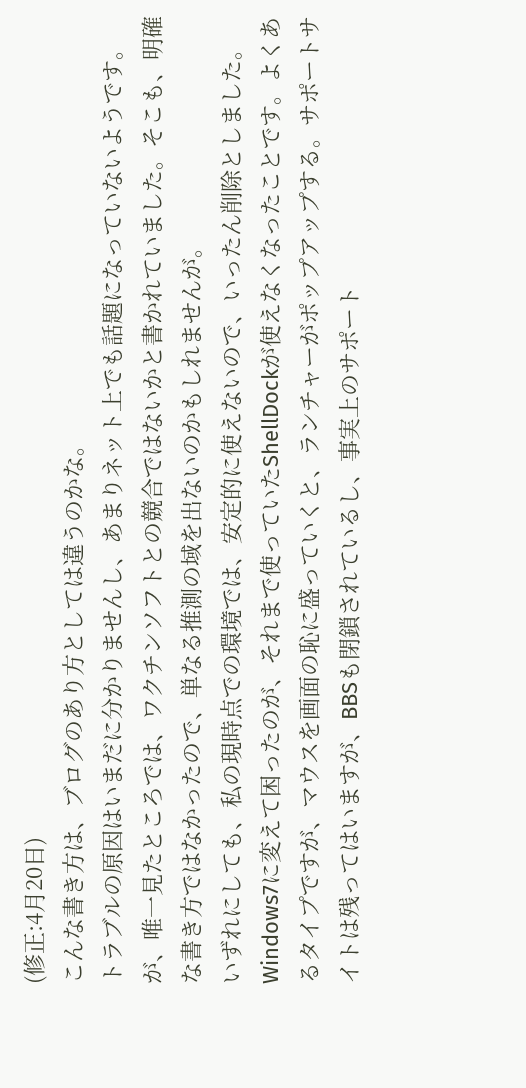(修正:4月20日)
こんな書き方は、ブログのあり方としては違うのかな。
トラブルの原因はいまだに分かりませんし、あまりネット上でも話題になっていないようです。が、唯一見たところでは、ワクチンソフトとの競合ではないかと書かれていました。そこも、明確な書き方ではなかったので、単なる推測の域を出ないのかもしれませんが。
いずれにしても、私の現時点での環境では、安定的に使えないので、いったん削除としました。
Windows7に変えて困ったのが、それまで使っていたShellDockが使えなくなったことです。よくあるタイプですが、マウスを画面の恥に盛っていくと、ランチャーがポップアップする。サポートサイトは残ってはいますが、BBSも閉鎖されているし、事実上のサポート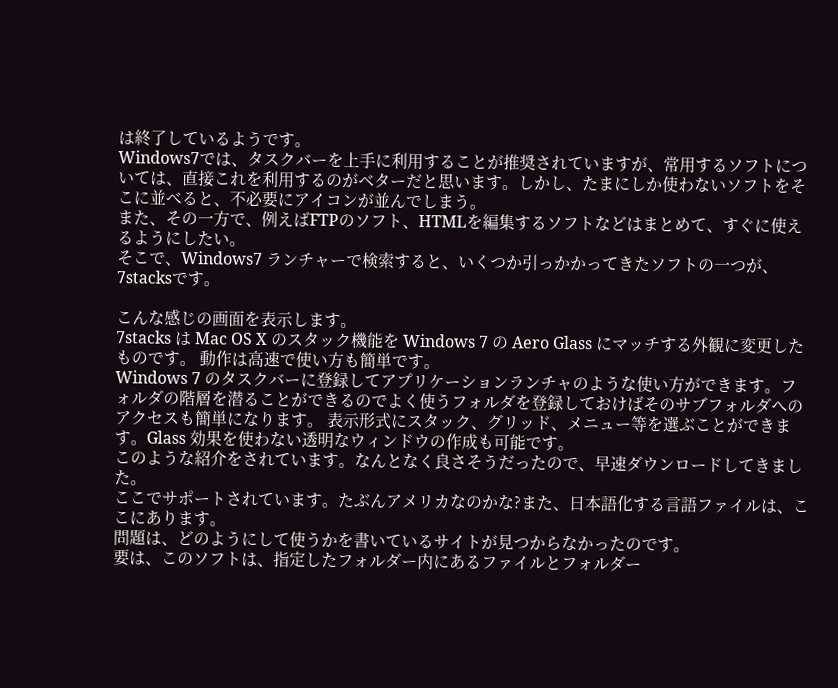は終了しているようです。
Windows7では、タスクバーを上手に利用することが推奨されていますが、常用するソフトについては、直接これを利用するのがベターだと思います。しかし、たまにしか使わないソフトをそこに並べると、不必要にアイコンが並んでしまう。
また、その一方で、例えばFTPのソフト、HTMLを編集するソフトなどはまとめて、すぐに使えるようにしたい。
そこで、Windows7 ランチャーで検索すると、いくつか引っかかってきたソフトの一つが、7stacksです。

こんな感じの画面を表示します。
7stacks は Mac OS X のスタック機能を Windows 7 の Aero Glass にマッチする外観に変更したものです。 動作は高速で使い方も簡単です。
Windows 7 のタスクバーに登録してアプリケーションランチャのような使い方ができます。フォルダの階層を潜ることができるのでよく使うフォルダを登録しておけばそのサブフォルダへのアクセスも簡単になります。 表示形式にスタック、グリッド、メニュー等を選ぶことができます。Glass 効果を使わない透明なウィンドウの作成も可能です。
このような紹介をされています。なんとなく良さそうだったので、早速ダウンロードしてきました。
ここでサポートされています。たぶんアメリカなのかな?また、日本語化する言語ファイルは、ここにあります。
問題は、どのようにして使うかを書いているサイトが見つからなかったのです。
要は、このソフトは、指定したフォルダー内にあるファイルとフォルダー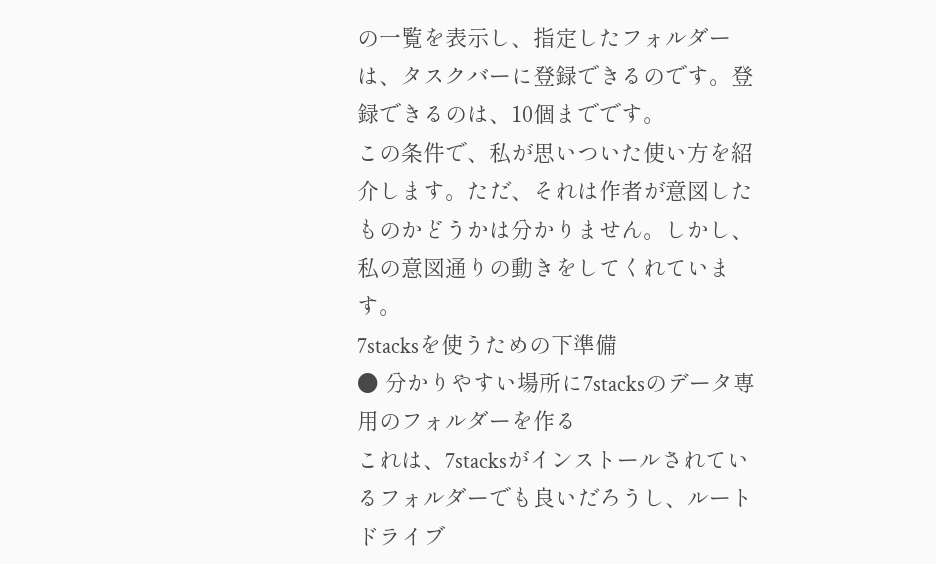の一覧を表示し、指定したフォルダーは、タスクバーに登録できるのです。登録できるのは、10個までです。
この条件で、私が思いついた使い方を紹介します。ただ、それは作者が意図したものかどうかは分かりません。しかし、私の意図通りの動きをしてくれています。
7stacksを使うための下準備
● 分かりやすい場所に7stacksのデータ専用のフォルダーを作る
これは、7stacksがインストールされているフォルダーでも良いだろうし、ルートドライブ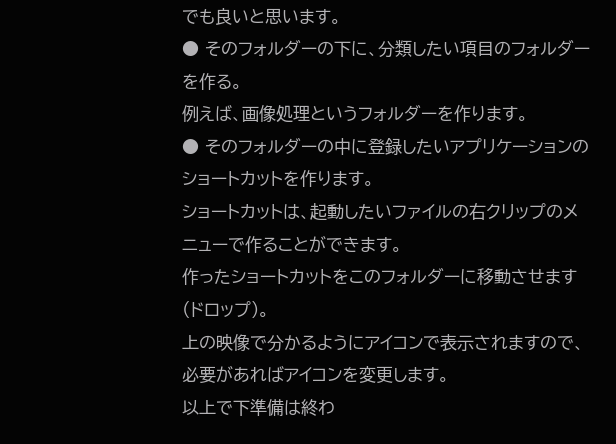でも良いと思います。
● そのフォルダーの下に、分類したい項目のフォルダーを作る。
例えば、画像処理というフォルダーを作ります。
● そのフォルダーの中に登録したいアプリケーションのショートカットを作ります。
ショートカットは、起動したいファイルの右クリップのメニューで作ることができます。
作ったショートカットをこのフォルダーに移動させます(ドロップ)。
上の映像で分かるようにアイコンで表示されますので、必要があればアイコンを変更します。
以上で下準備は終わ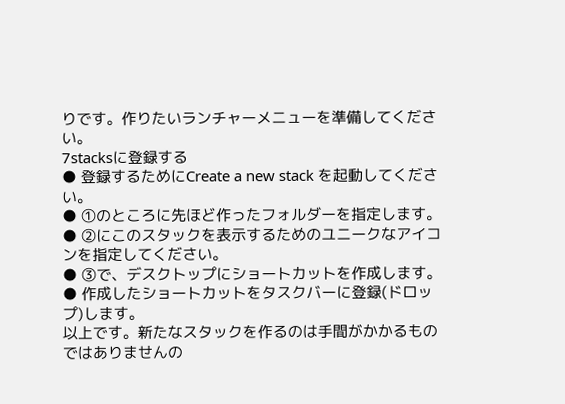りです。作りたいランチャーメニューを準備してください。
7stacksに登録する
● 登録するためにCreate a new stack を起動してください。
● ①のところに先ほど作ったフォルダーを指定します。
● ②にこのスタックを表示するためのユニークなアイコンを指定してください。
● ③で、デスクトップにショートカットを作成します。
● 作成したショートカットをタスクバーに登録(ドロップ)します。
以上です。新たなスタックを作るのは手間がかかるものではありませんの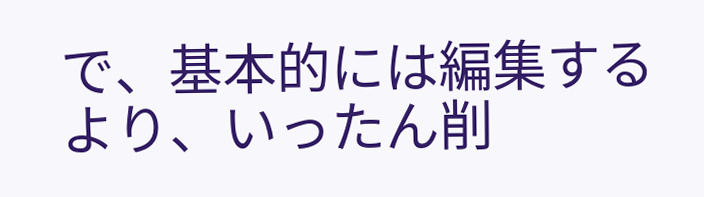で、基本的には編集するより、いったん削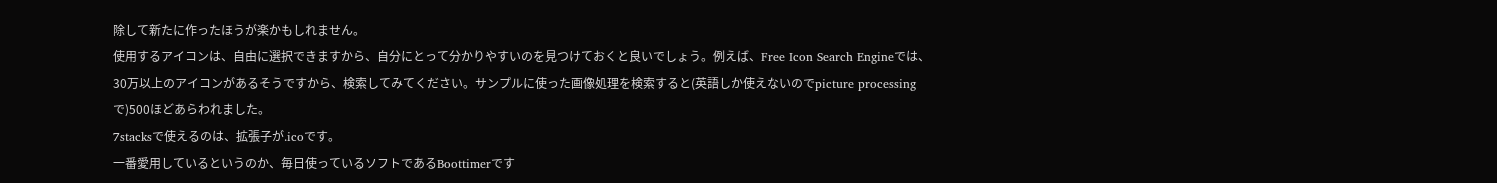除して新たに作ったほうが楽かもしれません。
使用するアイコンは、自由に選択できますから、自分にとって分かりやすいのを見つけておくと良いでしょう。例えば、Free Icon Search Engineでは、30万以上のアイコンがあるそうですから、検索してみてください。サンプルに使った画像処理を検索すると(英語しか使えないのでpicture processingで)500ほどあらわれました。
7stacksで使えるのは、拡張子が.icoです。
一番愛用しているというのか、毎日使っているソフトであるBoottimerです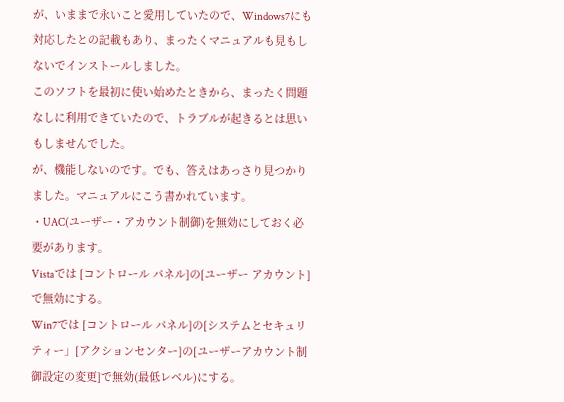が、いままで永いこと愛用していたので、Windows7にも対応したとの記載もあり、まったくマニュアルも見もしないでインストールしました。
このソフトを最初に使い始めたときから、まったく問題なしに利用できていたので、トラブルが起きるとは思いもしませんでした。
が、機能しないのです。でも、答えはあっさり見つかりました。マニュアルにこう書かれています。
・UAC(ユーザー・アカウント制御)を無効にしておく必要があります。
Vistaでは [コントロール パネル]の[ユーザー アカウント]で無効にする。
Win7では [コントロール パネル]の[システムとセキュリティー」[アクションセンター]の[ユーザーアカウント制御設定の変更]で無効(最低レベル)にする。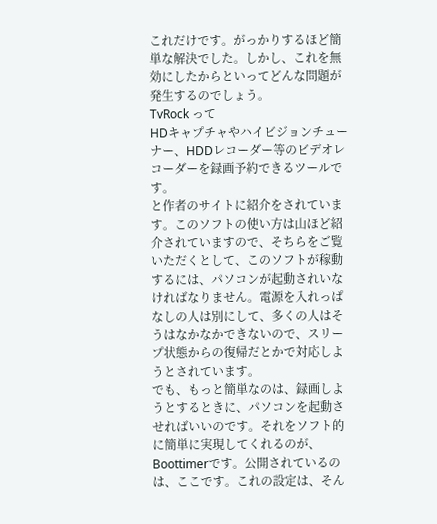これだけです。がっかりするほど簡単な解決でした。しかし、これを無効にしたからといってどんな問題が発生するのでしょう。
TvRock って
HDキャプチャやハイビジョンチューナー、HDDレコーダー等のビデオレコーダーを録画予約できるツールです。
と作者のサイトに紹介をされています。このソフトの使い方は山ほど紹介されていますので、そちらをご覧いただくとして、このソフトが稼動するには、パソコンが起動されいなければなりません。電源を入れっぱなしの人は別にして、多くの人はそうはなかなかできないので、スリープ状態からの復帰だとかで対応しようとされています。
でも、もっと簡単なのは、録画しようとするときに、パソコンを起動させればいいのです。それをソフト的に簡単に実現してくれるのが、Boottimerです。公開されているのは、ここです。これの設定は、そん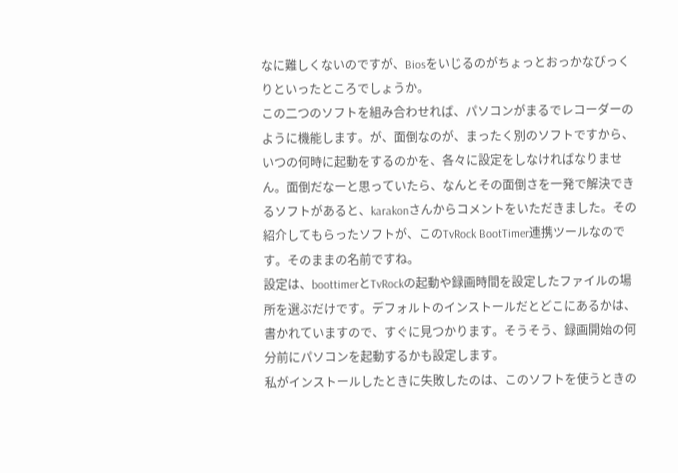なに難しくないのですが、Biosをいじるのがちょっとおっかなびっくりといったところでしょうか。
この二つのソフトを組み合わせれば、パソコンがまるでレコーダーのように機能します。が、面倒なのが、まったく別のソフトですから、いつの何時に起動をするのかを、各々に設定をしなければなりません。面倒だなーと思っていたら、なんとその面倒さを一発で解決できるソフトがあると、karakonさんからコメントをいただきました。その紹介してもらったソフトが、このTvRock BootTimer連携ツールなのです。そのままの名前ですね。
設定は、boottimerとTvRockの起動や録画時間を設定したファイルの場所を選ぶだけです。デフォルトのインストールだとどこにあるかは、書かれていますので、すぐに見つかります。そうそう、録画開始の何分前にパソコンを起動するかも設定します。
私がインストールしたときに失敗したのは、このソフトを使うときの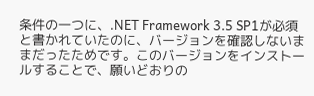条件の一つに、.NET Framework 3.5 SP1が必須と書かれていたのに、バージョンを確認しないままだったためです。このバージョンをインストールすることで、願いどおりの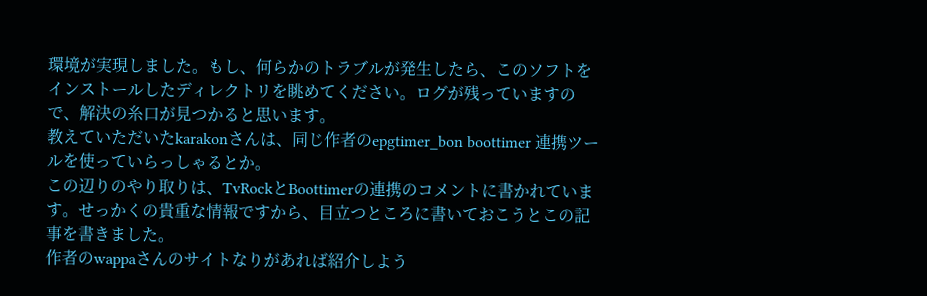環境が実現しました。もし、何らかのトラブルが発生したら、このソフトをインストールしたディレクトリを眺めてください。ログが残っていますので、解決の糸口が見つかると思います。
教えていただいたkarakonさんは、同じ作者のepgtimer_bon boottimer 連携ツールを使っていらっしゃるとか。
この辺りのやり取りは、TvRockとBoottimerの連携のコメントに書かれています。せっかくの貴重な情報ですから、目立つところに書いておこうとこの記事を書きました。
作者のwappaさんのサイトなりがあれば紹介しよう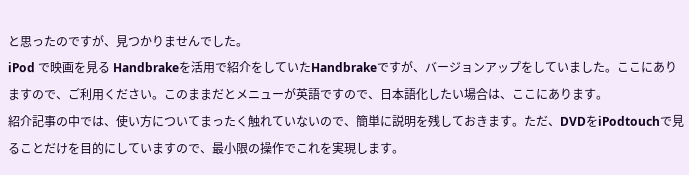と思ったのですが、見つかりませんでした。
iPod で映画を見る Handbrakeを活用で紹介をしていたHandbrakeですが、バージョンアップをしていました。ここにありますので、ご利用ください。このままだとメニューが英語ですので、日本語化したい場合は、ここにあります。
紹介記事の中では、使い方についてまったく触れていないので、簡単に説明を残しておきます。ただ、DVDをiPodtouchで見ることだけを目的にしていますので、最小限の操作でこれを実現します。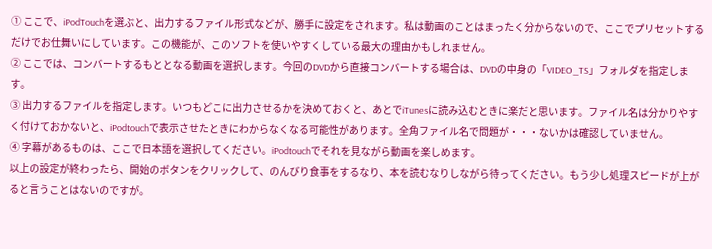① ここで、iPodTouchを選ぶと、出力するファイル形式などが、勝手に設定をされます。私は動画のことはまったく分からないので、ここでプリセットするだけでお仕舞いにしています。この機能が、このソフトを使いやすくしている最大の理由かもしれません。
② ここでは、コンバートするもととなる動画を選択します。今回のDVDから直接コンバートする場合は、DVDの中身の「VIDEO_TS」フォルダを指定します。
③ 出力するファイルを指定します。いつもどこに出力させるかを決めておくと、あとでiTunesに読み込むときに楽だと思います。ファイル名は分かりやすく付けておかないと、iPodtouchで表示させたときにわからなくなる可能性があります。全角ファイル名で問題が・・・ないかは確認していません。
④ 字幕があるものは、ここで日本語を選択してください。iPodtouchでそれを見ながら動画を楽しめます。
以上の設定が終わったら、開始のボタンをクリックして、のんびり食事をするなり、本を読むなりしながら待ってください。もう少し処理スピードが上がると言うことはないのですが。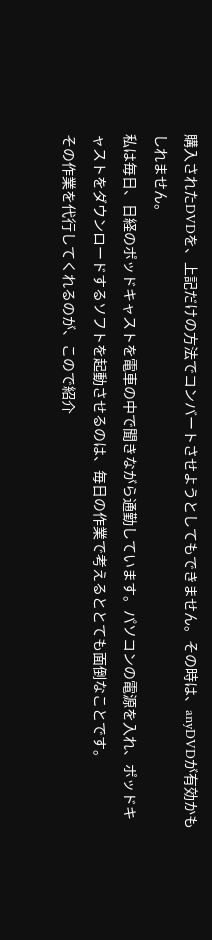購入されたDVDを、上記だけの方法でコンバートさせようとしてもできません。その時は、anyDVDが有効かもしれません。
私は毎日、日経のポッドキャストを電車の中で聞きながら通勤しています。パソコンの電源を入れ、ポッドキャストをダウンロードするソフトを起動させるのは、毎日の作業で考えるととても面倒なことです。
その作業を代行してくれるのが、こので紹介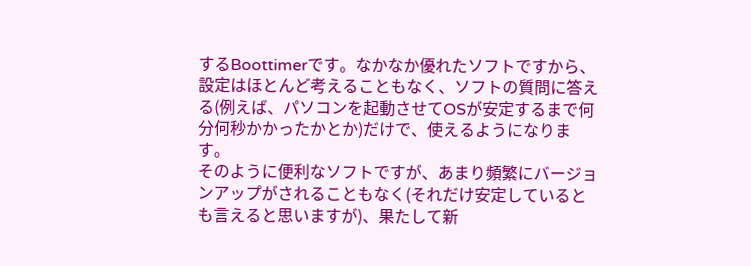するBoottimerです。なかなか優れたソフトですから、設定はほとんど考えることもなく、ソフトの質問に答える(例えば、パソコンを起動させてOSが安定するまで何分何秒かかったかとか)だけで、使えるようになります。
そのように便利なソフトですが、あまり頻繁にバージョンアップがされることもなく(それだけ安定しているとも言えると思いますが)、果たして新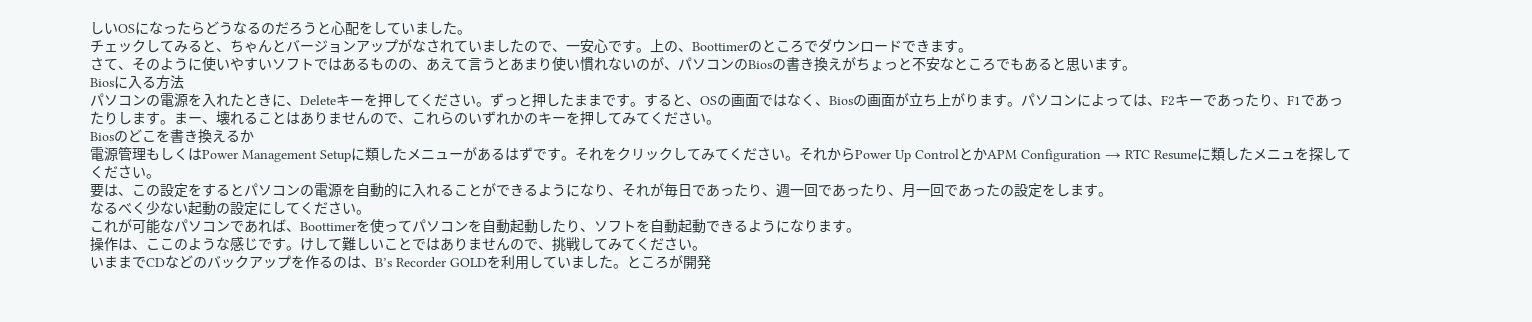しいOSになったらどうなるのだろうと心配をしていました。
チェックしてみると、ちゃんとバージョンアップがなされていましたので、一安心です。上の、Boottimerのところでダウンロードできます。
さて、そのように使いやすいソフトではあるものの、あえて言うとあまり使い慣れないのが、パソコンのBiosの書き換えがちょっと不安なところでもあると思います。
Biosに入る方法
パソコンの電源を入れたときに、Deleteキーを押してください。ずっと押したままです。すると、OSの画面ではなく、Biosの画面が立ち上がります。パソコンによっては、F2キーであったり、F1であったりします。まー、壊れることはありませんので、これらのいずれかのキーを押してみてください。
Biosのどこを書き換えるか
電源管理もしくはPower Management Setupに類したメニューがあるはずです。それをクリックしてみてください。それからPower Up ControlとかAPM Configuration → RTC Resumeに類したメニュを探してください。
要は、この設定をするとパソコンの電源を自動的に入れることができるようになり、それが毎日であったり、週一回であったり、月一回であったの設定をします。
なるべく少ない起動の設定にしてください。
これが可能なパソコンであれば、Boottimerを使ってパソコンを自動起動したり、ソフトを自動起動できるようになります。
操作は、ここのような感じです。けして難しいことではありませんので、挑戦してみてください。
いままでCDなどのバックアップを作るのは、B’s Recorder GOLDを利用していました。ところが開発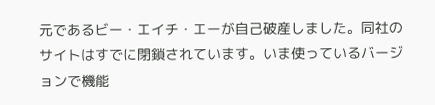元であるビー・エイチ・エーが自己破産しました。同社のサイトはすでに閉鎖されています。いま使っているバージョンで機能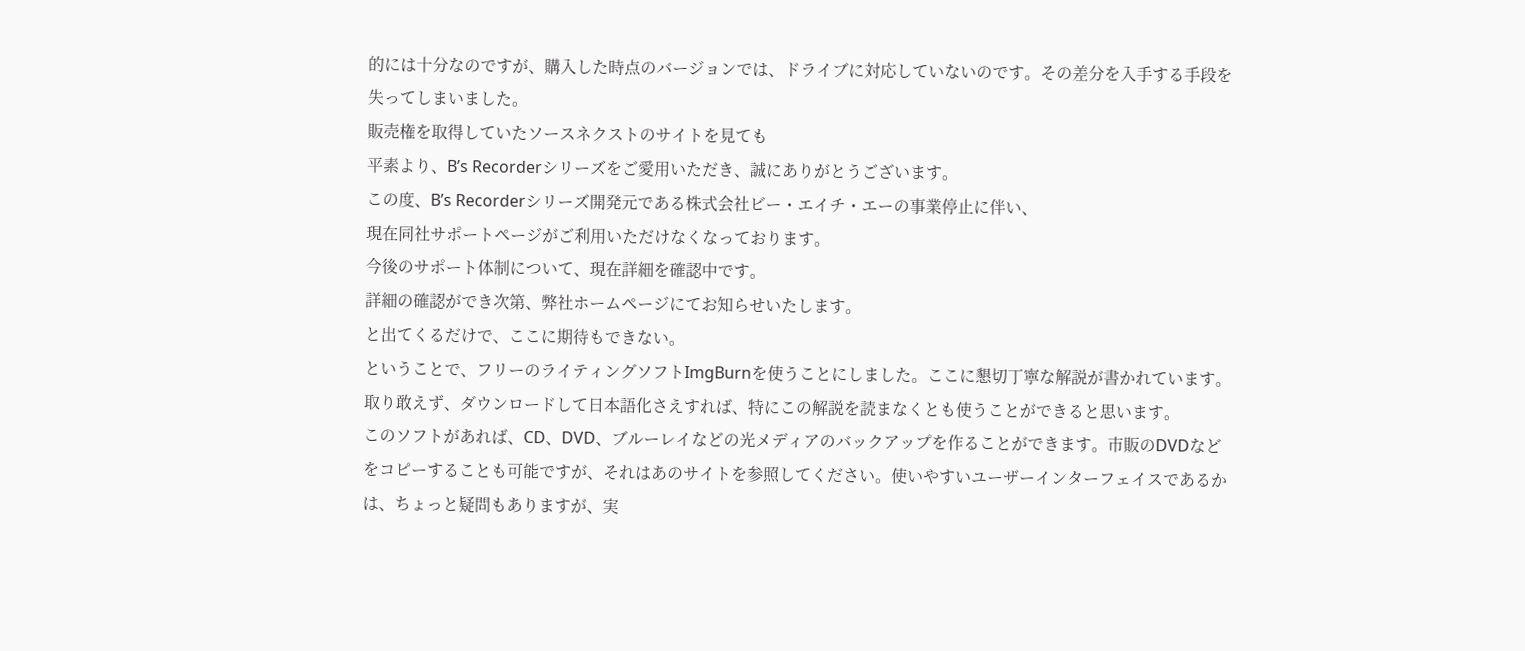的には十分なのですが、購入した時点のバージョンでは、ドライブに対応していないのです。その差分を入手する手段を失ってしまいました。
販売権を取得していたソースネクストのサイトを見ても
平素より、B’s Recorderシリーズをご愛用いただき、誠にありがとうございます。
この度、B’s Recorderシリーズ開発元である株式会社ビー・エイチ・エーの事業停止に伴い、
現在同社サポートページがご利用いただけなくなっております。
今後のサポート体制について、現在詳細を確認中です。
詳細の確認ができ次第、弊社ホームページにてお知らせいたします。
と出てくるだけで、ここに期待もできない。
ということで、フリーのライティングソフトImgBurnを使うことにしました。ここに懇切丁寧な解説が書かれています。取り敢えず、ダウンロードして日本語化さえすれば、特にこの解説を読まなくとも使うことができると思います。
このソフトがあれば、CD、DVD、ブルーレイなどの光メディアのバックアップを作ることができます。市販のDVDなどをコピーすることも可能ですが、それはあのサイトを参照してください。使いやすいユーザーインターフェイスであるかは、ちょっと疑問もありますが、実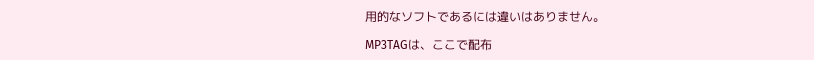用的なソフトであるには違いはありません。

MP3TAGは、ここで配布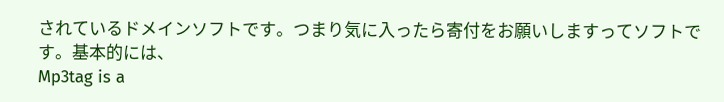されているドメインソフトです。つまり気に入ったら寄付をお願いしますってソフトです。基本的には、
Mp3tag is a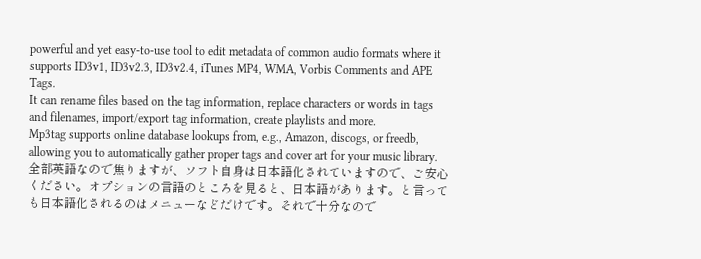powerful and yet easy-to-use tool to edit metadata of common audio formats where it supports ID3v1, ID3v2.3, ID3v2.4, iTunes MP4, WMA, Vorbis Comments and APE Tags.
It can rename files based on the tag information, replace characters or words in tags and filenames, import/export tag information, create playlists and more.
Mp3tag supports online database lookups from, e.g., Amazon, discogs, or freedb, allowing you to automatically gather proper tags and cover art for your music library.
全部英語なので焦りますが、ソフト自身は日本語化されていますので、ご安心ください。オプションの言語のところを見ると、日本語があります。と言っても日本語化されるのはメニューなどだけです。それで十分なので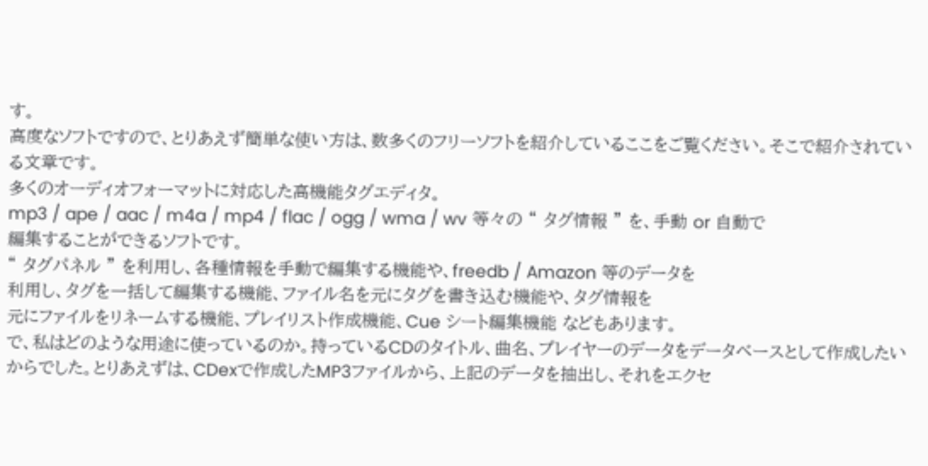す。
高度なソフトですので、とりあえず簡単な使い方は、数多くのフリーソフトを紹介しているここをご覧ください。そこで紹介されている文章です。
多くのオーディオフォーマットに対応した高機能タグエディタ。
mp3 / ape / aac / m4a / mp4 / flac / ogg / wma / wv 等々の “ タグ情報 ” を、手動 or 自動で
編集することができるソフトです。
“ タグパネル ” を利用し、各種情報を手動で編集する機能や、freedb / Amazon 等のデータを
利用し、タグを一括して編集する機能、ファイル名を元にタグを書き込む機能や、タグ情報を
元にファイルをリネームする機能、プレイリスト作成機能、Cue シート編集機能 などもあります。
で、私はどのような用途に使っているのか。持っているCDのタイトル、曲名、プレイヤーのデータをデータベースとして作成したいからでした。とりあえずは、CDexで作成したMP3ファイルから、上記のデータを抽出し、それをエクセ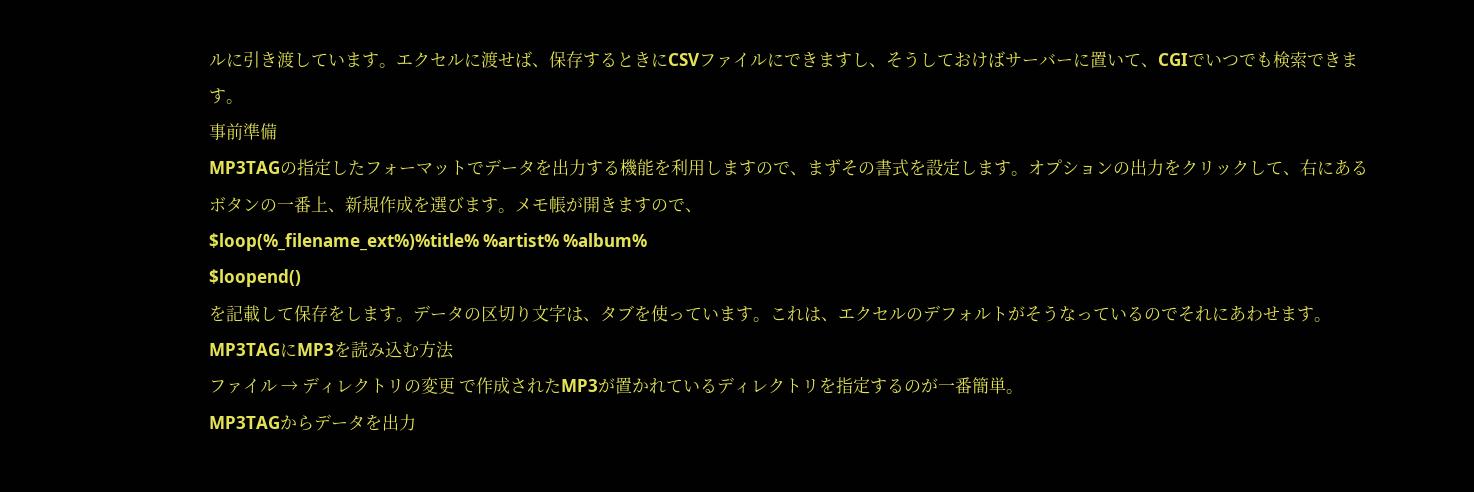ルに引き渡しています。エクセルに渡せば、保存するときにCSVファイルにできますし、そうしておけばサーバーに置いて、CGIでいつでも検索できます。
事前準備
MP3TAGの指定したフォーマットでデータを出力する機能を利用しますので、まずその書式を設定します。オプションの出力をクリックして、右にあるボタンの一番上、新規作成を選びます。メモ帳が開きますので、
$loop(%_filename_ext%)%title% %artist% %album%
$loopend()
を記載して保存をします。データの区切り文字は、タブを使っています。これは、エクセルのデフォルトがそうなっているのでそれにあわせます。
MP3TAGにMP3を読み込む方法
ファイル → ディレクトリの変更 で作成されたMP3が置かれているディレクトリを指定するのが一番簡単。
MP3TAGからデータを出力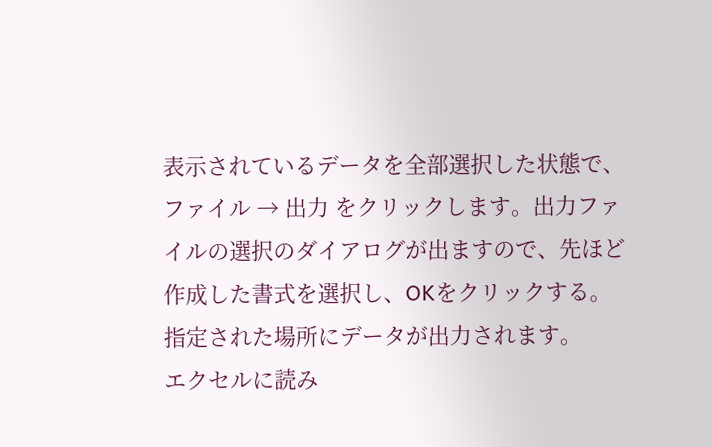表示されているデータを全部選択した状態で、ファイル → 出力 をクリックします。出力ファイルの選択のダイアログが出ますので、先ほど作成した書式を選択し、OKをクリックする。
指定された場所にデータが出力されます。
エクセルに読み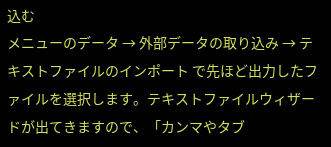込む
メニューのデータ → 外部データの取り込み → テキストファイルのインポート で先ほど出力したファイルを選択します。テキストファイルウィザードが出てきますので、「カンマやタブ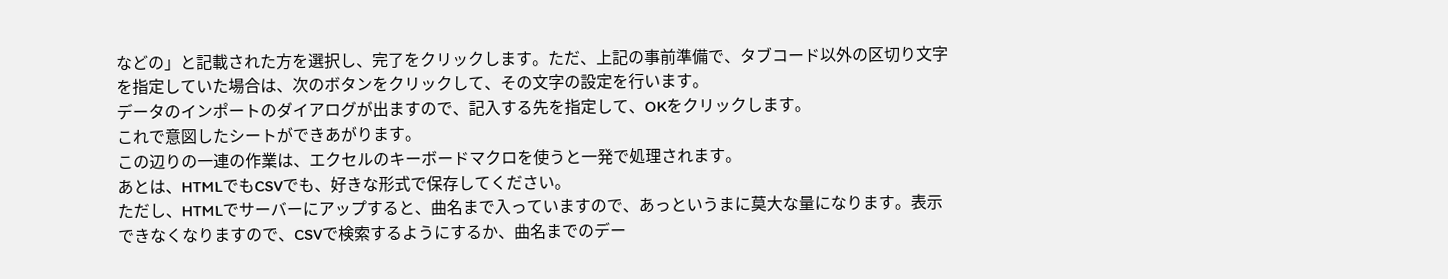などの」と記載された方を選択し、完了をクリックします。ただ、上記の事前準備で、タブコード以外の区切り文字を指定していた場合は、次のボタンをクリックして、その文字の設定を行います。
データのインポートのダイアログが出ますので、記入する先を指定して、OKをクリックします。
これで意図したシートができあがります。
この辺りの一連の作業は、エクセルのキーボードマクロを使うと一発で処理されます。
あとは、HTMLでもCSVでも、好きな形式で保存してください。
ただし、HTMLでサーバーにアップすると、曲名まで入っていますので、あっというまに莫大な量になります。表示できなくなりますので、CSVで検索するようにするか、曲名までのデー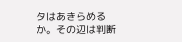タはあきらめるか。その辺は判断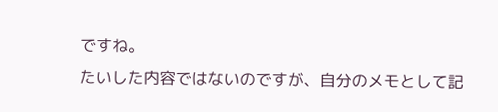ですね。
たいした内容ではないのですが、自分のメモとして記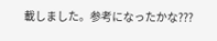載しました。参考になったかな???